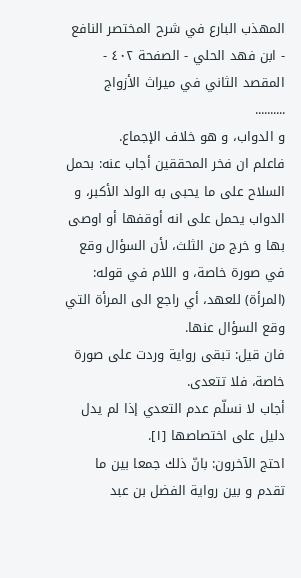المهذب البارع في شرح المختصر النافع - ابن فهد الحلي - الصفحة ٤٠٢ - المقصد الثاني في ميراث الأزواج
..........
و الدواب، و هو خلاف الإجماع.
فاعلم ان فخر المحققين أجاب عنه: بحمل السلاح على ما يحبى به الولد الأكبر، و الدواب يحمل على انه أوقفها أو اوصى بها و خرج من الثلث، لأن السؤال وقع في صورة خاصة، و اللام في قوله: (المرأة) للعهد، أي راجع الى المرأة التي وقع السؤال عنها.
فان قيل: تبقى رواية وردت على صورة خاصة، فلا تتعدى.
أجاب لا نسلّم عدم التعدي إذا لم يدل دليل على اختصاصها [١].
احتج الآخرون: بانّ ذلك جمعا بين ما تقدم و بين رواية الفضل بن عبد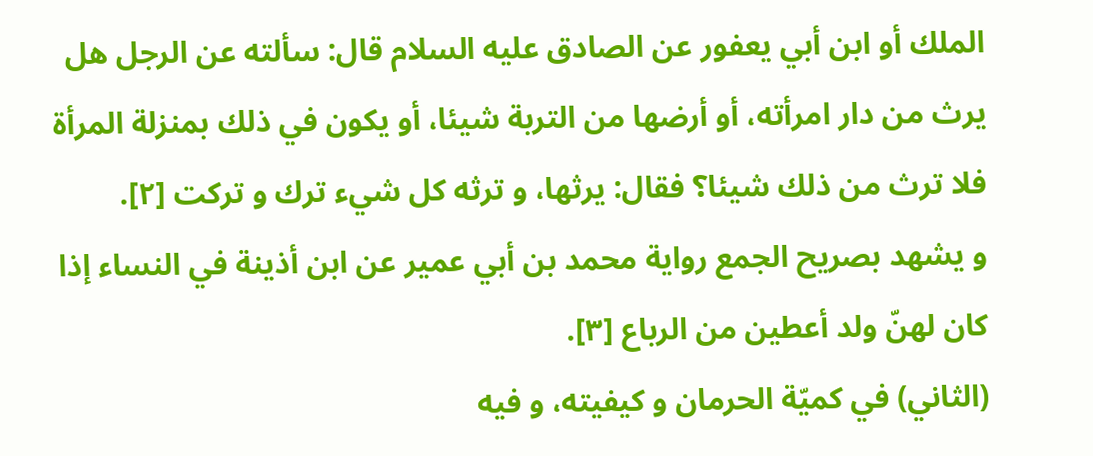الملك أو ابن أبي يعفور عن الصادق عليه السلام قال: سألته عن الرجل هل يرث من دار امرأته، أو أرضها من التربة شيئا، أو يكون في ذلك بمنزلة المرأة فلا ترث من ذلك شيئا؟ فقال: يرثها، و ترثه كل شيء ترك و تركت [٢].
و يشهد بصريح الجمع رواية محمد بن أبي عمير عن ابن أذينة في النساء إذا كان لهنّ ولد أعطين من الرباع [٣].
(الثاني) في كميّة الحرمان و كيفيته، و فيه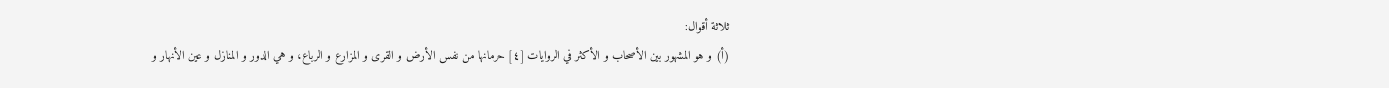ثلاثة أقوال:
(أ) و هو المشهور بين الأصحاب و الأكثر في الروايات [٤] حرمانها من نفس الأرض و القرى و المزارع و الرباع، و هي الدور و المنازل و عين الأنهار و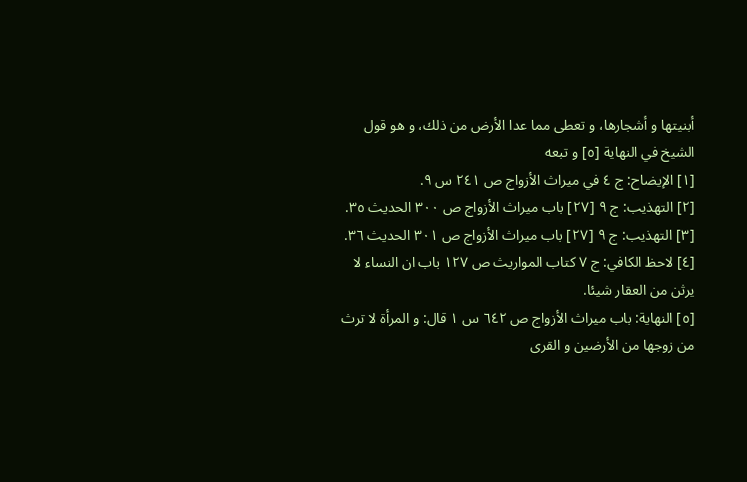أبنيتها و أشجارها، و تعطى مما عدا الأرض من ذلك، و هو قول الشيخ في النهاية [٥] و تبعه
[١] الإيضاح: ج ٤ في ميراث الأزواج ص ٢٤١ س ٩.
[٢] التهذيب: ج ٩ [٢٧] باب ميراث الأزواج ص ٣٠٠ الحديث ٣٥.
[٣] التهذيب: ج ٩ [٢٧] باب ميراث الأزواج ص ٣٠١ الحديث ٣٦.
[٤] لاحظ الكافي: ج ٧ كتاب المواريث ص ١٢٧ باب ان النساء لا يرثن من العقار شيئا.
[٥] النهاية: باب ميراث الأزواج ص ٦٤٢ س ١ قال: و المرأة لا ترث من زوجها من الأرضين و القرى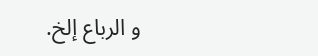و الرباع إلخ.